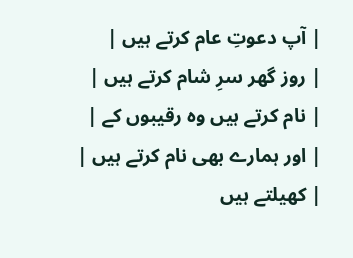| آپ دعوتِ عام کرتے ہیں |
| روز گھر سرِ شام کرتے ہیں |
| نام کرتے ہیں وہ رقیبوں کے |
| اور ہمارے بھی نام کرتے ہیں |
| کھیلتے ہیں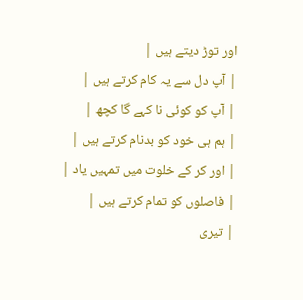اور توڑ دیتے ہیں |
| آپ دل سے یہ کام کرتے ہیں |
| آپ کو کوئی نا کہے گا کچھ |
| ہم ہی خود کو بدنام کرتے ہیں |
| اور کر کے خلوت میں تمہیں یاد |
| فاصلوں کو تمام کرتے ہیں |
| تیری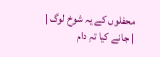محفلوں کے یہ شوخ لوگ |
| جانے کیا تہِ دام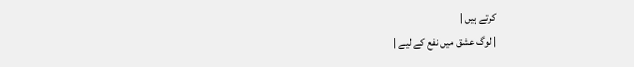کرتے ہیں |
| لوگ عشق میں نفع کے لیے |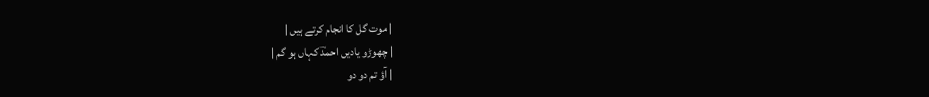| موت گل کا انجام کرتے ہیں |
| چھوڑو یادیں احمدؔ کہاں ہو گم |
| آؤ تم دو دو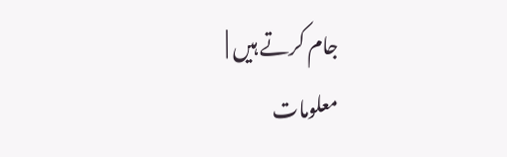جام کرتے ہیں |
معلومات